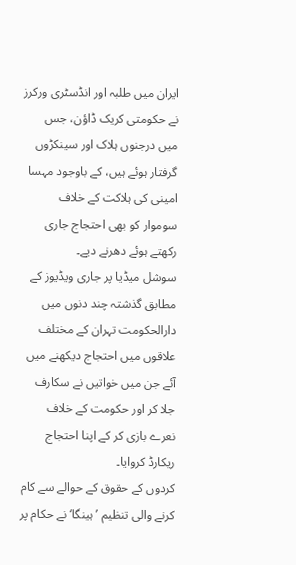ایران میں طلبہ اور انڈسٹری ورکرز نے حکومتی کریک ڈاؤن، جس میں درجنوں ہلاک اور سینکڑوں گرفتار ہوئے ہیں، کے باوجود مہسا امینی کی ہلاکت کے خلاف سوموار کو بھی احتجاج جاری رکھتے ہوئے دھرنے دیے۔
سوشل میڈیا پر جاری ویڈیوز کے مطابق گذشتہ چند دنوں میں دارالحکومت تہران کے مختلف علاقوں میں احتجاج دیکھنے میں آئے جن میں خواتیں نے سکارف جلا کر اور حکومت کے خلاف نعرے بازی کر کے اپنا احتجاج ریکارڈ کروایا۔
کردوں کے حقوق کے حوالے سے کام کرنے والی تنظیم ’ہینگا‘ نے حکام پر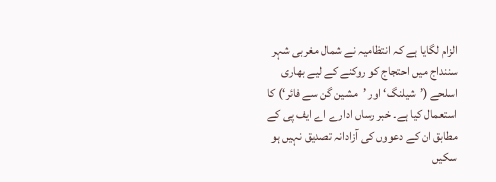الزام لگایا ہے کہ انتظامیہ نے شمال مغربی شہر سننداج میں احتجاج کو روکنے کے لیے بھاری اسلحے (’شیلنگ‘ اور ’مشین گن سے فائر‘) کا استعمال کیا ہے۔ خبر رساں ادارے اے ایف پی کے مطابق ان کے دعووں کی آزادانہ تصدیق نہیں ہو سکیں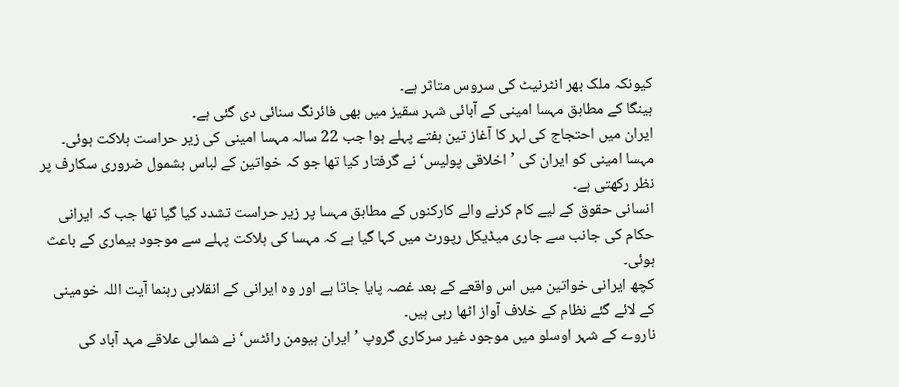کیونکہ ملک بھر انٹرنیٹ کی سروس متاثر ہے۔
ہینگا کے مطابق مہسا امینی کے آبائی شہر سقیز میں بھی فائرنگ سنائی دی گئی ہے۔
ایران میں احتجاج کی لہر کا آغاز تین ہفتے پہلے ہوا جب 22 سالہ مہسا امینی کی زیر حراست ہلاکت ہوئی۔ مہسا امینی کو ایران کی ’اخلاقی پولیس‘ نے گرفتار کیا تھا جو کہ خواتین کے لباس بشمول ضروری سکارف پر نظر رکھتی ہے۔
انسانی حقوق کے لیے کام کرنے والے کارکنوں کے مطابق مہسا پر زیر حراست تشدد کیا گیا تھا جب کہ ایرانی حکام کی جانب سے جاری میڈیکل رپورٹ میں کہا گیا ہے کہ مہسا کی ہلاکت پہلے سے موجود بیماری کے باعث ہوئی۔
کچھ ایرانی خواتین میں اس واقعے کے بعد غصہ پایا جاتا ہے اور وہ ایرانی کے انقلابی رہنما آیت اللہ خومینی کے لائے گئے نظام کے خلاف آواز اٹھا رہی ہیں۔
ناروے کے شہر اوسلو میں موجود غیر سرکاری گروپ ’ایران ہیومن رائٹس‘ نے شمالی علاقے مہد آباد کی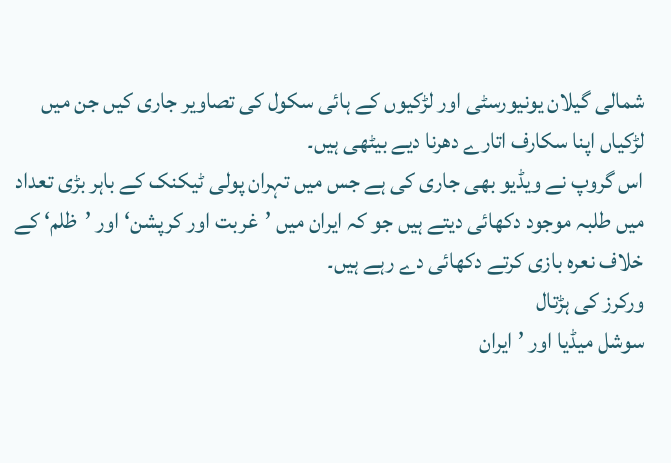شمالی گیلان یونیورسٹی اور لڑکیوں کے ہائی سکول کی تصاویر جاری کیں جن میں لڑکیاں اپنا سکارف اتارے دھرنا دیے بیٹھی ہیں۔
اس گروپ نے ویڈیو بھی جاری کی ہے جس میں تہران پولی ٹیکنک کے باہر بڑی تعداد میں طلبہ موجود دکھائی دیتے ہیں جو کہ ایران میں ’غربت اور کرپشن‘ اور ’ظلم‘ کے خلاف نعرہ بازی کرتے دکھائی دے رہے ہیں۔
ورکرز کی ہڑتال
سوشل میڈیا اور ’ایران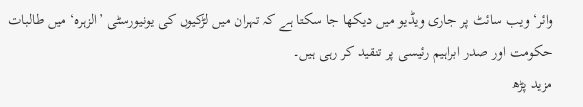وائر‘ ویب سائٹ پر جاری ویڈیو میں دیکھا جا سکتا ہے کہ تہران میں لڑکیوں کی یونیورسٹی ’الزہرہ‘ میں طالبات حکومت اور صدر ابراہیم رئیسی پر تنقید کر رہی ہیں۔
مزید پڑھ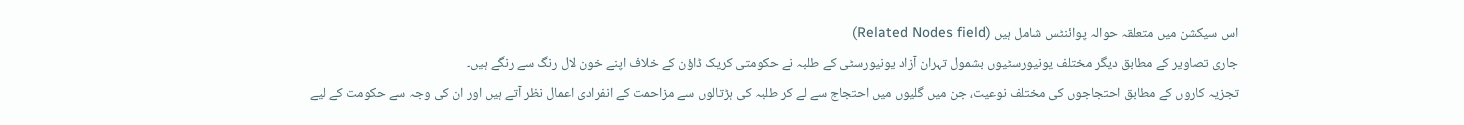اس سیکشن میں متعلقہ حوالہ پوائنٹس شامل ہیں (Related Nodes field)
جاری تصاویر کے مطابق دیگر مختلف یونیورسٹیوں بشمول تہران آزاد یونیورسٹی کے طلبہ نے حکومتی کریک ڈاؤن کے خلاف اپنے خون لال رنگ سے رنگے ہیں۔
تجزیہ کاروں کے مطابق احتجاجوں کی مختلف نوعیت، جن میں گلیوں میں احتجاج سے لے کر طلبہ کی ہڑتالوں سے مزاحمت کے انفرادی اعمال نظر آتے ہیں اور ان کی وجہ سے حکومت کے لیے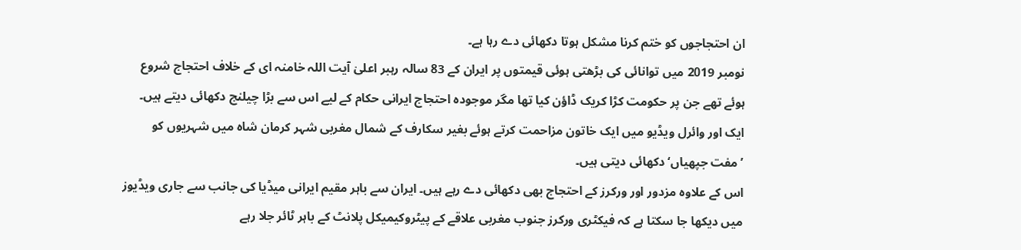ان احتجاجوں کو ختم کرنا مشکل ہوتا دکھائی دے رہا ہے۔
نومبر 2019 میں توانائی کی بڑھتی ہوئی قیمتوں پر ایران کے 83 سالہ رہبر اعلیٰ آیت اللہ خامنہ ای کے خلاف احتجاج شروع ہوئے تھے جن پر حکومت کڑا کریک ڈاؤن کیا تھا مگر موجودہ احتجاج ایرانی حکام کے لیے اس سے بڑا چیلنج دکھائی دیتے ہیں۔
ایک اور وائرل ویڈیو میں ایک خاتون مزاحمت کرتے ہوئے بغیر سکارف کے شمال مغربی شہر کرمان شاہ میں شہریوں کو ’مفت جپھیاں‘ دکھائی دیتی ہیں۔
اس کے علاوہ مزدور اور ورکرز کے احتجاج بھی دکھائی دے رہے ہیں۔ ایران سے باہر مقیم ایرانی میڈیا کی جانب سے جاری ویڈیوز میں دیکھا جا سکتا ہے کہ فیکٹری ورکرز جنوب مغربی علاقے کے پیٹروکیمیکل پلانٹ کے باہر ٹائر جلا رہے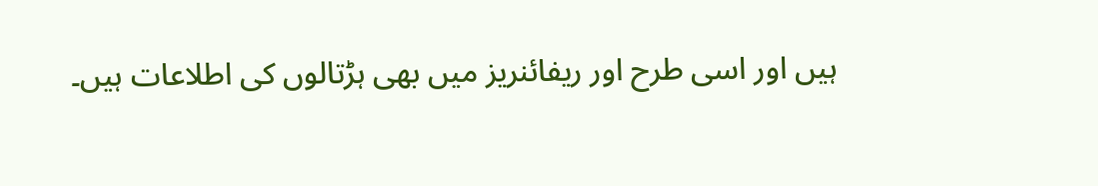ہیں اور اسی طرح اور ریفائنریز میں بھی ہڑتالوں کی اطلاعات ہیں۔